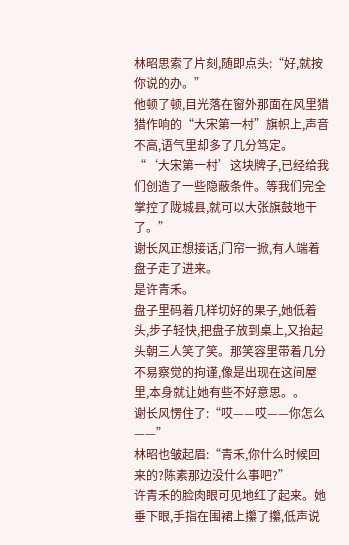林昭思索了片刻,随即点头:“好,就按你说的办。”
他顿了顿,目光落在窗外那面在风里猎猎作响的“大宋第一村”旗帜上,声音不高,语气里却多了几分笃定。
“‘大宋第一村’这块牌子,已经给我们创造了一些隐蔽条件。等我们完全掌控了陇城县,就可以大张旗鼓地干了。”
谢长风正想接话,门帘一掀,有人端着盘子走了进来。
是许青禾。
盘子里码着几样切好的果子,她低着头,步子轻快,把盘子放到桌上,又抬起头朝三人笑了笑。那笑容里带着几分不易察觉的拘谨,像是出现在这间屋里,本身就让她有些不好意思。。
谢长风愣住了:“哎——哎——你怎么——”
林昭也皱起眉:“青禾,你什么时候回来的?陈素那边没什么事吧?”
许青禾的脸肉眼可见地红了起来。她垂下眼,手指在围裙上攥了攥,低声说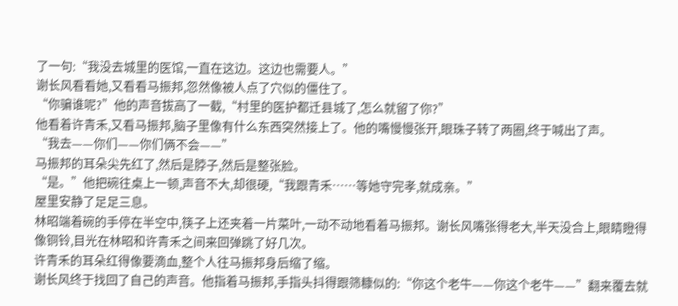了一句:“我没去城里的医馆,一直在这边。这边也需要人。”
谢长风看看她,又看看马振邦,忽然像被人点了穴似的僵住了。
“你骗谁呢?”他的声音拔高了一截,“村里的医护都迁县城了,怎么就留了你?”
他看着许青禾,又看马振邦,脑子里像有什么东西突然接上了。他的嘴慢慢张开,眼珠子转了两圈,终于喊出了声。
“我去——你们——你们俩不会——”
马振邦的耳朵尖先红了,然后是脖子,然后是整张脸。
“是。”他把碗往桌上一顿,声音不大,却很硬,“我跟青禾……等她守完孝,就成亲。”
屋里安静了足足三息。
林昭端着碗的手停在半空中,筷子上还夹着一片菜叶,一动不动地看着马振邦。谢长风嘴张得老大,半天没合上,眼睛瞪得像铜铃,目光在林昭和许青禾之间来回弹跳了好几次。
许青禾的耳朵红得像要滴血,整个人往马振邦身后缩了缩。
谢长风终于找回了自己的声音。他指着马振邦,手指头抖得跟筛糠似的:“你这个老牛——你这个老牛——”翻来覆去就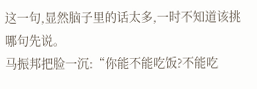这一句,显然脑子里的话太多,一时不知道该挑哪句先说。
马振邦把脸一沉:“你能不能吃饭?不能吃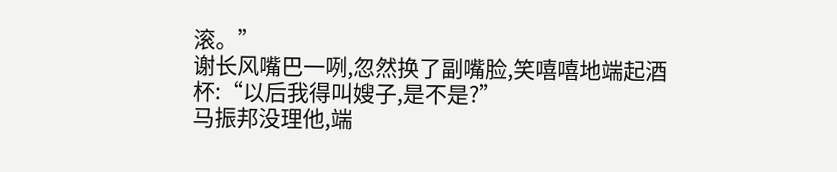滚。”
谢长风嘴巴一咧,忽然换了副嘴脸,笑嘻嘻地端起酒杯:“以后我得叫嫂子,是不是?”
马振邦没理他,端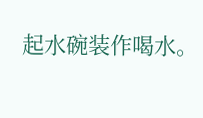起水碗装作喝水。